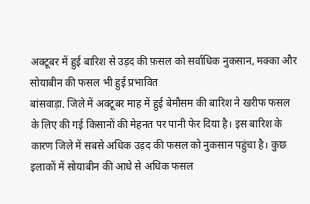अक्टूबर में हुई बारिश से उड़द की फ़सल को सर्वाधिक नुकसान, मक्का और सोयाबीन की फसल भी हुई प्रभावित
बांसवाड़ा. जिले में अक्टूबर माह में हुई बेमौसम की बारिश ने खरीफ फसल के लिए की गई किसानों की मेहनत पर पानी फेर दिया है। इस बारिश के कारण जिले में सबसे अधिक उड़द की फसल को नुकसान पहुंचा है। कुछ इलाकों में सोयाबीन की आधे से अधिक फसल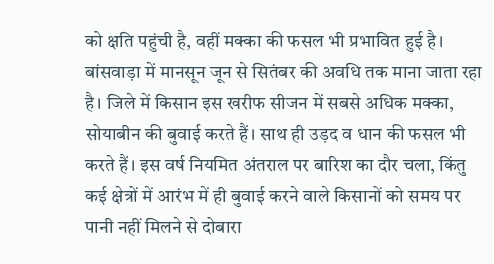को क्षति पहुंची है, वहीं मक्का की फसल भी प्रभावित हुई है।
बांसवाड़ा में मानसून जून से सितंबर की अवधि तक माना जाता रहा है। जिले में किसान इस खरीफ सीजन में सबसे अधिक मक्का, सोयाबीन की बुवाई करते हैं। साथ ही उड़द व धान की फसल भी करते हैं। इस वर्ष नियमित अंतराल पर बारिश का दौर चला, किंतु कई क्षेत्रों में आरंभ में ही बुवाई करने वाले किसानों को समय पर पानी नहीं मिलने से दोबारा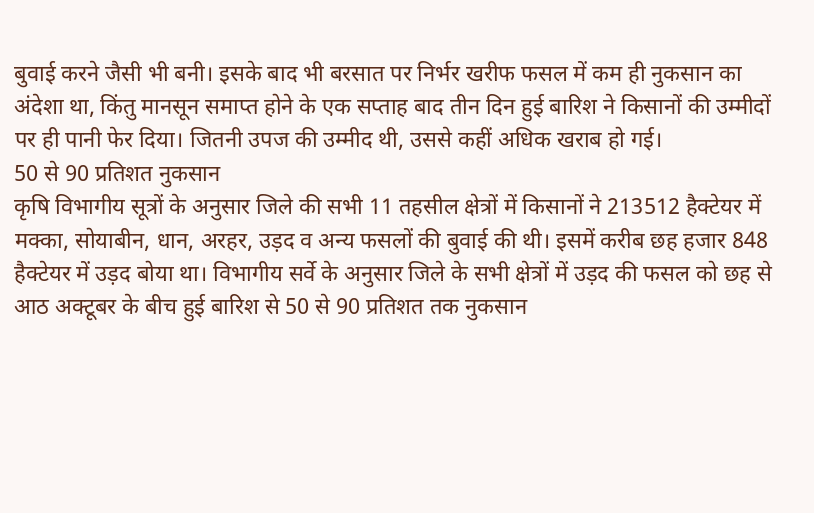बुवाई करने जैसी भी बनी। इसके बाद भी बरसात पर निर्भर खरीफ फसल में कम ही नुकसान का अंदेशा था, किंतु मानसून समाप्त होने के एक सप्ताह बाद तीन दिन हुई बारिश ने किसानों की उम्मीदों पर ही पानी फेर दिया। जितनी उपज की उम्मीद थी, उससे कहीं अधिक खराब हो गई।
50 से 90 प्रतिशत नुकसान
कृषि विभागीय सूत्रों के अनुसार जिले की सभी 11 तहसील क्षेत्रों में किसानों ने 213512 हैक्टेयर में मक्का, सोयाबीन, धान, अरहर, उड़द व अन्य फसलों की बुवाई की थी। इसमें करीब छह हजार 848 हैक्टेयर में उड़द बोया था। विभागीय सर्वे के अनुसार जिले के सभी क्षेत्रों में उड़द की फसल को छह से आठ अक्टूबर के बीच हुई बारिश से 50 से 90 प्रतिशत तक नुकसान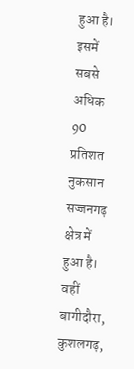हुआ है। इसमें सबसे अधिक 90 प्रतिशत नुकसान सज्जनगढ़ क्षेत्र में हुआ है। वहीं बागीदौरा, कुशलगढ़,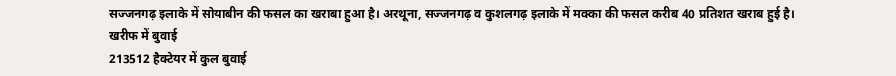सज्जनगढ़ इलाके में सोयाबीन की फसल का खराबा हुआ है। अरथूना, सज्जनगढ़ व कुशलगढ़ इलाके में मक्का की फसल करीब 40 प्रतिशत खराब हुई है।
खरीफ में बुवाई
213512 हैक्टेयर में कुल बुवाई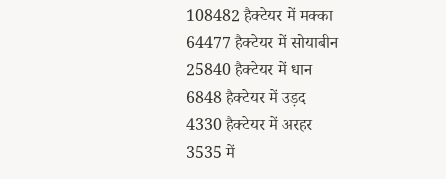108482 हैक्टेयर में मक्का
64477 हैक्टेयर में सोयाबीन
25840 हैक्टेयर में धान
6848 हैक्टेयर में उड़द
4330 हैक्टेयर में अरहर
3535 में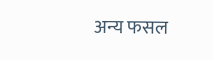अन्य फसल